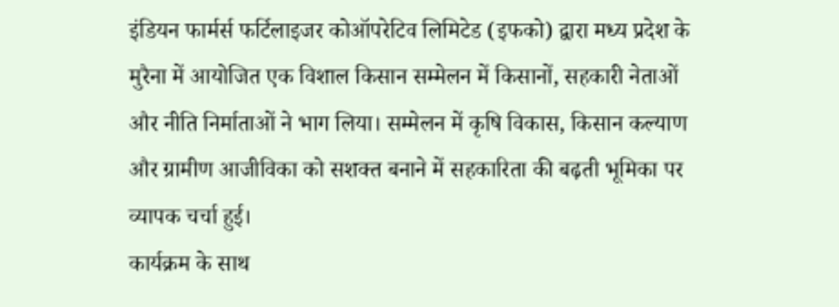इंडियन फार्मर्स फर्टिलाइजर कोऑपरेटिव लिमिटेड (इफको) द्वारा मध्य प्रदेश के मुरैना में आयोजित एक विशाल किसान सम्मेलन में किसानों, सहकारी नेताओं और नीति निर्माताओं ने भाग लिया। सम्मेलन में कृषि विकास, किसान कल्याण और ग्रामीण आजीविका को सशक्त बनाने में सहकारिता की बढ़ती भूमिका पर व्यापक चर्चा हुई।
कार्यक्रम के साथ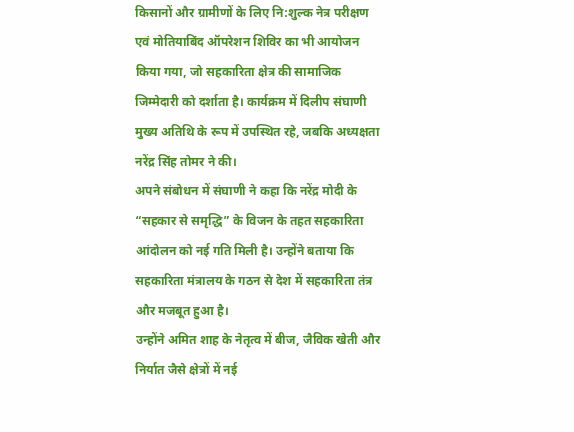किसानों और ग्रामीणों के लिए नि:शुल्क नेत्र परीक्षण एवं मोतियाबिंद ऑपरेशन शिविर का भी आयोजन किया गया, जो सहकारिता क्षेत्र की सामाजिक जिम्मेदारी को दर्शाता है। कार्यक्रम में दिलीप संघाणी मुख्य अतिथि के रूप में उपस्थित रहे, जबकि अध्यक्षता नरेंद्र सिंह तोमर ने की।
अपने संबोधन में संघाणी ने कहा कि नरेंद्र मोदी के “सहकार से समृद्धि” के विजन के तहत सहकारिता आंदोलन को नई गति मिली है। उन्होंने बताया कि सहकारिता मंत्रालय के गठन से देश में सहकारिता तंत्र और मजबूत हुआ है।
उन्होंने अमित शाह के नेतृत्व में बीज, जैविक खेती और निर्यात जैसे क्षेत्रों में नई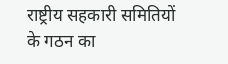राष्ट्रीय सहकारी समितियों के गठन का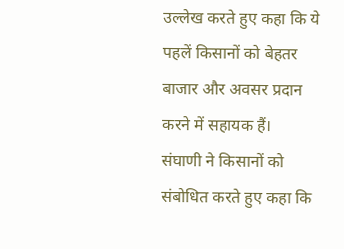उल्लेख करते हुए कहा कि ये पहलें किसानों को बेहतर बाजार और अवसर प्रदान करने में सहायक हैं।
संघाणी ने किसानों को संबोधित करते हुए कहा कि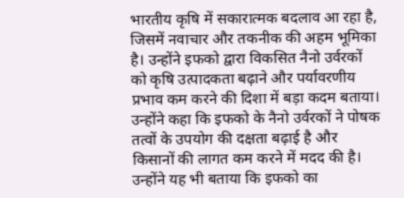भारतीय कृषि में सकारात्मक बदलाव आ रहा है, जिसमें नवाचार और तकनीक की अहम भूमिका है। उन्होंने इफको द्वारा विकसित नैनो उर्वरकों को कृषि उत्पादकता बढ़ाने और पर्यावरणीय प्रभाव कम करने की दिशा में बड़ा कदम बताया।
उन्होंने कहा कि इफको के नैनो उर्वरकों ने पोषक तत्वों के उपयोग की दक्षता बढ़ाई है और किसानों की लागत कम करने में मदद की है। उन्होंने यह भी बताया कि इफको का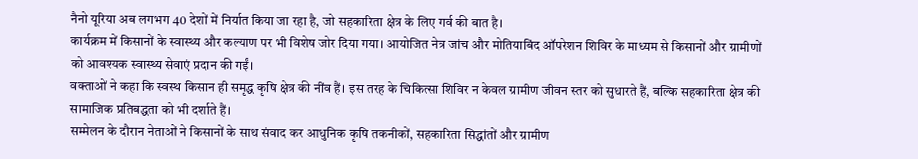नैनो यूरिया अब लगभग 40 देशों में निर्यात किया जा रहा है, जो सहकारिता क्षेत्र के लिए गर्व की बात है।
कार्यक्रम में किसानों के स्वास्थ्य और कल्याण पर भी विशेष जोर दिया गया। आयोजित नेत्र जांच और मोतियाबिंद ऑपरेशन शिविर के माध्यम से किसानों और ग्रामीणों को आवश्यक स्वास्थ्य सेवाएं प्रदान की गईं।
वक्ताओं ने कहा कि स्वस्थ किसान ही समृद्ध कृषि क्षेत्र की नींव हैं। इस तरह के चिकित्सा शिविर न केवल ग्रामीण जीवन स्तर को सुधारते हैं, बल्कि सहकारिता क्षेत्र की सामाजिक प्रतिबद्धता को भी दर्शाते हैं।
सम्मेलन के दौरान नेताओं ने किसानों के साथ संवाद कर आधुनिक कृषि तकनीकों, सहकारिता सिद्धांतों और ग्रामीण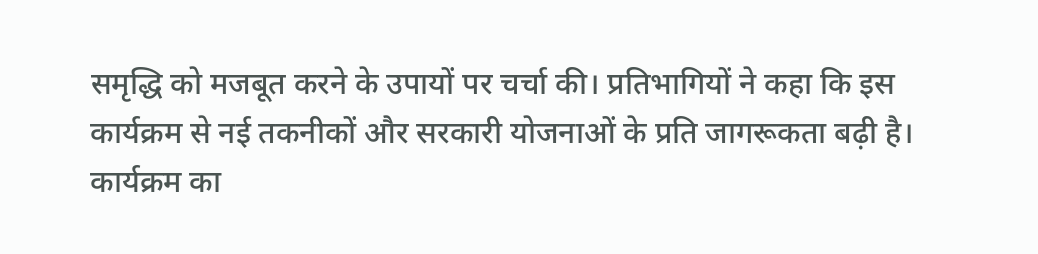समृद्धि को मजबूत करने के उपायों पर चर्चा की। प्रतिभागियों ने कहा कि इस कार्यक्रम से नई तकनीकों और सरकारी योजनाओं के प्रति जागरूकता बढ़ी है।
कार्यक्रम का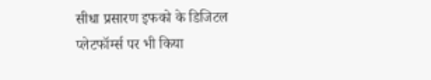सीधा प्रसारण इफको के डिजिटल प्लेटफॉर्म्स पर भी किया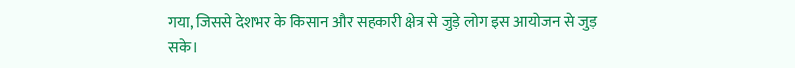गया, जिससे देशभर के किसान और सहकारी क्षेत्र से जुड़े लोग इस आयोजन से जुड़ सके।